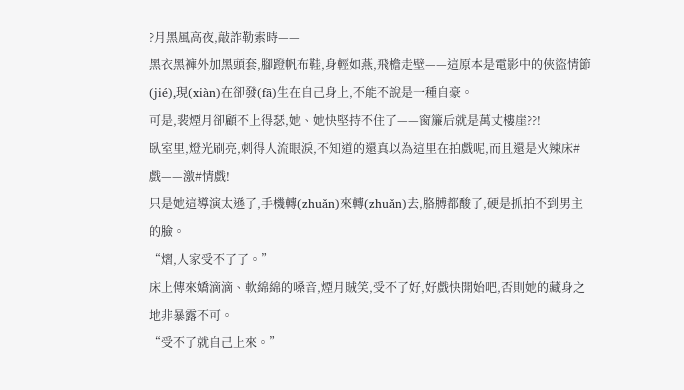?月黑風高夜,敲詐勒索時——
黑衣黑褲外加黑頭套,腳蹬帆布鞋,身輕如燕,飛檐走壁——這原本是電影中的俠盜情節(jié),現(xiàn)在卻發(fā)生在自己身上,不能不說是一種自豪。
可是,裴煙月卻顧不上得瑟,她、她快堅持不住了——窗簾后就是萬丈樓崖??!
臥室里,燈光刷亮,刺得人流眼淚,不知道的還真以為這里在拍戲呢,而且還是火辣床#戲——激#情戲!
只是她這導演太遜了,手機轉(zhuǎn)來轉(zhuǎn)去,胳膊都酸了,硬是抓拍不到男主的臉。
“熠,人家受不了了。”
床上傳來嬌滴滴、軟綿綿的嗓音,煙月賊笑,受不了好,好戲快開始吧,否則她的藏身之地非暴露不可。
“受不了就自己上來。”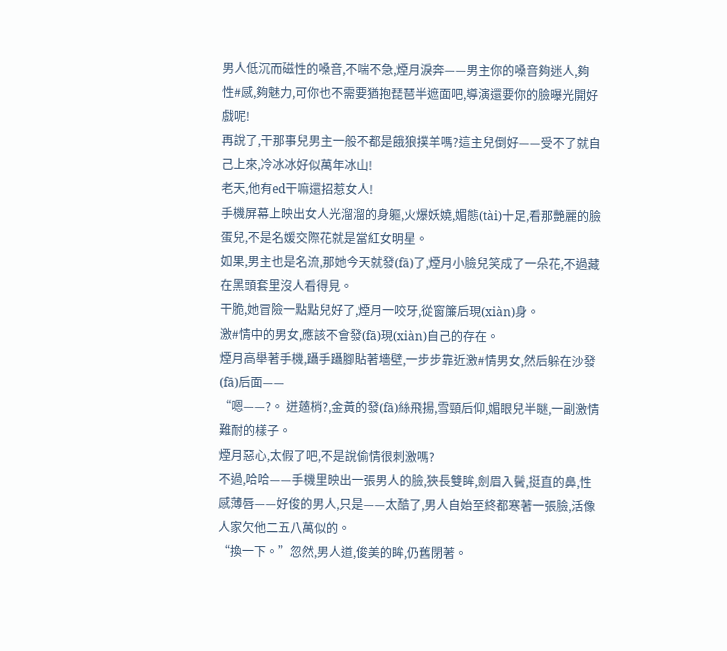男人低沉而磁性的嗓音,不喘不急,煙月淚奔——男主你的嗓音夠迷人,夠性#感,夠魅力,可你也不需要猶抱琵琶半遮面吧,導演還要你的臉曝光開好戲呢!
再說了,干那事兒男主一般不都是餓狼撲羊嗎?這主兒倒好——受不了就自己上來,冷冰冰好似萬年冰山!
老天,他有ed干嘛還招惹女人!
手機屏幕上映出女人光溜溜的身軀,火爆妖嬈,媚態(tài)十足,看那艷麗的臉蛋兒,不是名媛交際花就是當紅女明星。
如果,男主也是名流,那她今天就發(fā)了,煙月小臉兒笑成了一朵花,不過藏在黑頭套里沒人看得見。
干脆,她冒險一點點兒好了,煙月一咬牙,從窗簾后現(xiàn)身。
激#情中的男女,應該不會發(fā)現(xiàn)自己的存在。
煙月高舉著手機,躡手躡腳貼著墻壁,一步步靠近激#情男女,然后躲在沙發(fā)后面——
“嗯——?。 迸藡梢?,金黃的發(fā)絲飛揚,雪頸后仰,媚眼兒半瞇,一副激情難耐的樣子。
煙月惡心,太假了吧,不是說偷情很刺激嗎?
不過,哈哈——手機里映出一張男人的臉,狹長雙眸,劍眉入鬢,挺直的鼻,性感薄唇——好俊的男人,只是——太酷了,男人自始至終都寒著一張臉,活像人家欠他二五八萬似的。
“換一下。”忽然,男人道,俊美的眸,仍舊閉著。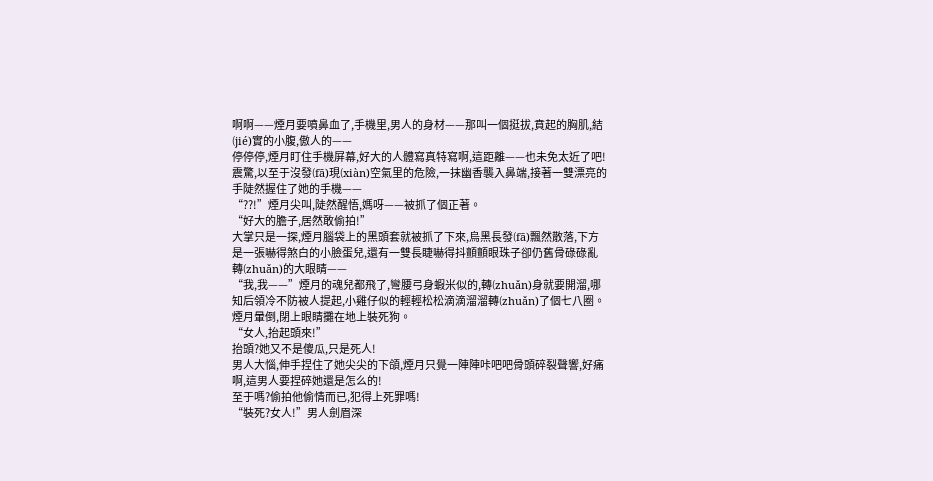啊啊——煙月要噴鼻血了,手機里,男人的身材——那叫一個挺拔,賁起的胸肌,結(jié)實的小腹,傲人的——
停停停,煙月盯住手機屏幕,好大的人體寫真特寫啊,這距離——也未免太近了吧!
震驚,以至于沒發(fā)現(xiàn)空氣里的危險,一抹幽香襲入鼻端,接著一雙漂亮的手陡然握住了她的手機——
“??!”煙月尖叫,陡然醒悟,媽呀——被抓了個正著。
“好大的膽子,居然敢偷拍!”
大掌只是一探,煙月腦袋上的黑頭套就被抓了下來,烏黑長發(fā)飄然散落,下方是一張嚇得煞白的小臉蛋兒,還有一雙長睫嚇得抖顫顫眼珠子卻仍舊骨碌碌亂轉(zhuǎn)的大眼睛——
“我,我——”煙月的魂兒都飛了,彎腰弓身蝦米似的,轉(zhuǎn)身就要開溜,哪知后領冷不防被人提起,小雞仔似的輕輕松松滴滴溜溜轉(zhuǎn)了個七八圈。
煙月暈倒,閉上眼睛攤在地上裝死狗。
“女人,抬起頭來!”
抬頭?她又不是傻瓜,只是死人!
男人大惱,伸手捏住了她尖尖的下頜,煙月只覺一陣陣咔吧吧骨頭碎裂聲響,好痛啊,這男人要捏碎她還是怎么的!
至于嗎?偷拍他偷情而已,犯得上死罪嗎!
“裝死?女人!”男人劍眉深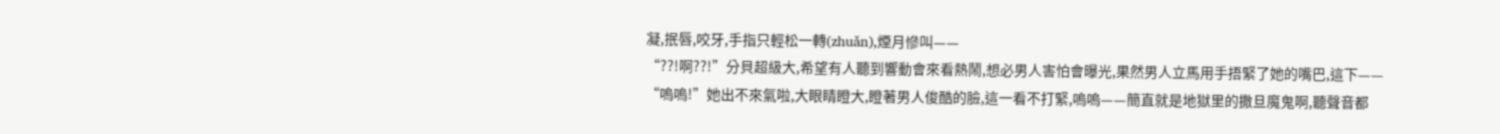凝,抿唇,咬牙,手指只輕松一轉(zhuǎn),煙月慘叫——
“??!啊??!”分貝超級大,希望有人聽到響動會來看熱鬧,想必男人害怕會曝光,果然男人立馬用手捂緊了她的嘴巴,這下——
“嗚嗚!”她出不來氣啦,大眼睛瞪大,瞪著男人俊酷的臉,這一看不打緊,嗚嗚——簡直就是地獄里的撒旦魔鬼啊,聽聲音都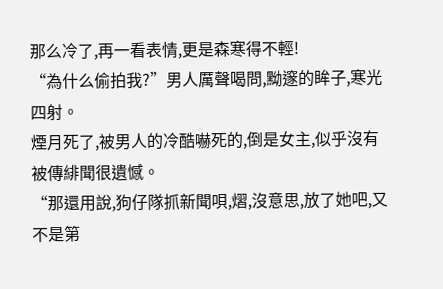那么冷了,再一看表情,更是森寒得不輕!
“為什么偷拍我?”男人厲聲喝問,黝邃的眸子,寒光四射。
煙月死了,被男人的冷酷嚇死的,倒是女主,似乎沒有被傳緋聞很遺憾。
“那還用說,狗仔隊抓新聞唄,熠,沒意思,放了她吧,又不是第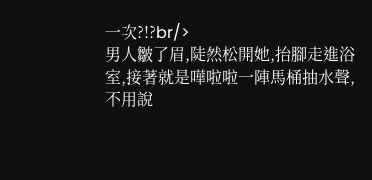一次?!?br/>
男人皺了眉,陡然松開她,抬腳走進浴室,接著就是嘩啦啦一陣馬桶抽水聲,不用說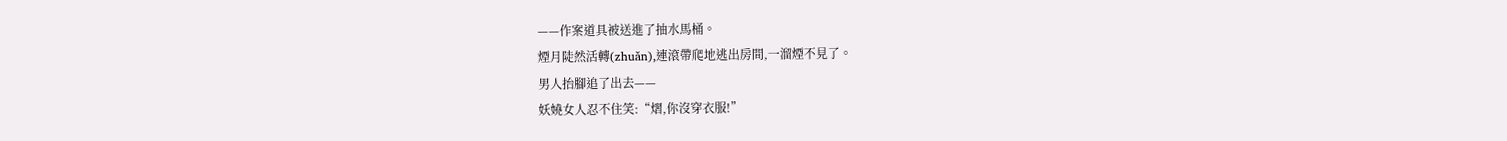——作案道具被送進了抽水馬桶。
煙月陡然活轉(zhuǎn),連滾帶爬地逃出房間,一溜煙不見了。
男人抬腳追了出去——
妖嬈女人忍不住笑:“熠,你沒穿衣服!”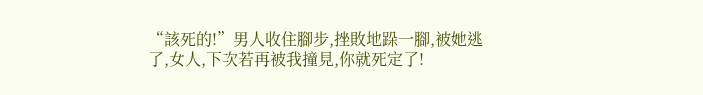“該死的!”男人收住腳步,挫敗地跺一腳,被她逃了,女人,下次若再被我撞見,你就死定了!